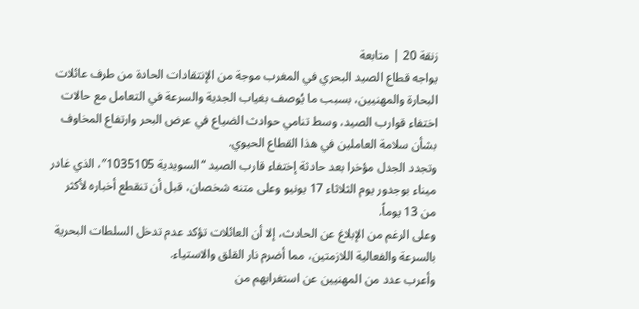زنقة 20 | متابعة
يواجه قطاع الصيد البحري في المغرب موجة من الإنتقادات الحادة من طرف عائلات البحارة والمهنيين، بسبب ما يُوصف بغياب الجدية والسرعة في التعامل مع حالات اختفاء قوارب الصيد، وسط تنامي حوادث الضياع في عرض البحر وارتفاع المخاوف بشأن سلامة العاملين في هذا القطاع الحيوي.
وتجدد الجدل مؤخرا بعد حادثة إختفاء قارب الصيد “السويدية 1035105″، الذي غادر ميناء بوجدور يوم الثلاثاء 17 يونيو وعلى متنه شخصان، قبل أن تنقطع أخباره لأكثر من 13 يوماً.
وعلى الرغم من الإبلاغ عن الحادث، إلا أن العائلات تؤكد عدم تدخل السلطات البحرية بالسرعة والفعالية اللازمتين، مما أضرم نار القلق والاستياء.
وأعرب عدد من المهنيين عن استغرابهم من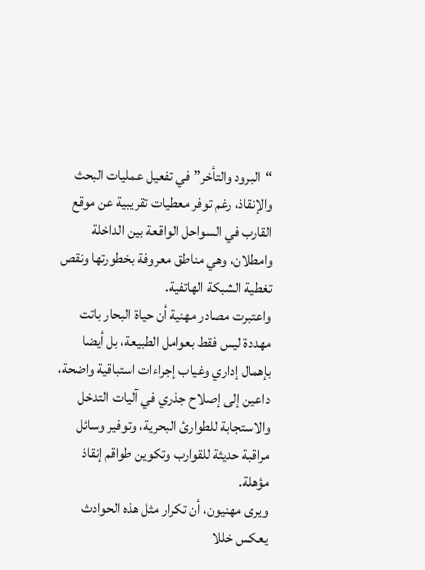“البرود والتأخر” في تفعيل عمليات البحث والإنقاذ، رغم توفر معطيات تقريبية عن موقع القارب في السواحل الواقعة بين الداخلة وامطلان، وهي مناطق معروفة بخطورتها ونقص تغطية الشبكة الهاتفية.
واعتبرت مصادر مهنية أن حياة البحار باتت مهددة ليس فقط بعوامل الطبيعة، بل أيضا بإهمال إداري وغياب إجراءات استباقية واضحة، داعين إلى إصلاح جذري في آليات التدخل والاستجابة للطوارئ البحرية، وتوفير وسائل مراقبة حديثة للقوارب وتكوين طواقم إنقاذ مؤهلة.
ويرى مهنيون، أن تكرار مثل هذه الحوادث يعكس خللا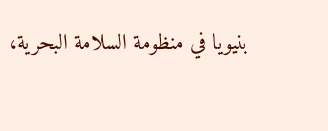بنيويا في منظومة السلامة البحرية،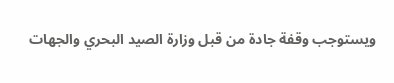ويستوجب وقفة جادة من قبل وزارة الصيد البحري والجهات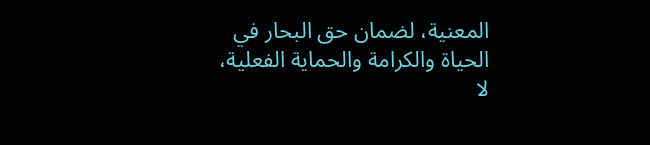المعنية، لضمان حق البحار في الحياة والكرامة والحماية الفعلية، لا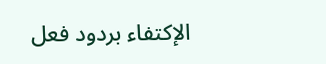الإكتفاء بردود فعل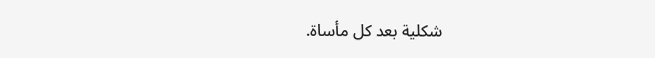شكلية بعد كل مأساة.